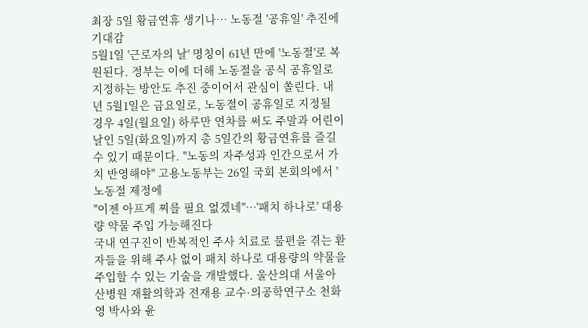최장 5일 황금연휴 생기나… 노동절 '공휴일' 추진에 기대감
5월1일 '근로자의 날' 명칭이 61년 만에 '노동절'로 복원된다. 정부는 이에 더해 노동절을 공식 공휴일로 지정하는 방안도 추진 중이어서 관심이 쏠린다. 내년 5월1일은 금요일로, 노동절이 공휴일로 지정될 경우 4일(월요일) 하루만 연차를 써도 주말과 어린이날인 5일(화요일)까지 총 5일간의 황금연휴를 즐길 수 있기 때문이다. "노동의 자주성과 인간으로서 가치 반영해야" 고용노동부는 26일 국회 본회의에서 '노동절 제정에
"이젠 아프게 찌를 필요 없겠네"…'패치 하나로' 대용량 약물 주입 가능해진다
국내 연구진이 반복적인 주사 치료로 불편을 겪는 환자들을 위해 주사 없이 패치 하나로 대용량의 약물을 주입할 수 있는 기술을 개발했다. 울산의대 서울아산병원 재활의학과 전재용 교수·의공학연구소 천화영 박사와 윤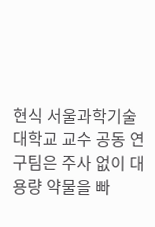현식 서울과학기술대학교 교수 공동 연구팀은 주사 없이 대용량 약물을 빠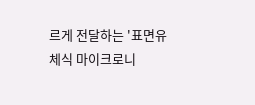르게 전달하는 '표면유체식 마이크로니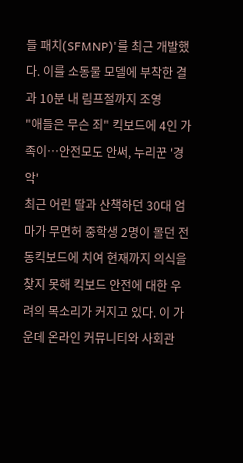들 패치(SFMNP)'를 최근 개발했다. 이를 소동물 모델에 부착한 결과 10분 내 림프절까지 조영
"애들은 무슨 죄" 킥보드에 4인 가족이…안전모도 안써, 누리꾼 '경악'
최근 어린 딸과 산책하던 30대 엄마가 무면허 중학생 2명이 몰던 전동킥보드에 치여 현재까지 의식을 찾지 못해 킥보드 안전에 대한 우려의 목소리가 커지고 있다. 이 가운데 온라인 커뮤니티와 사회관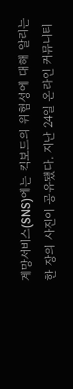계망서비스(SNS)에는 킥보드의 위험성에 대해 알리는 한 장의 사진이 공유됐다. 지난 24일 온라인 커뮤니티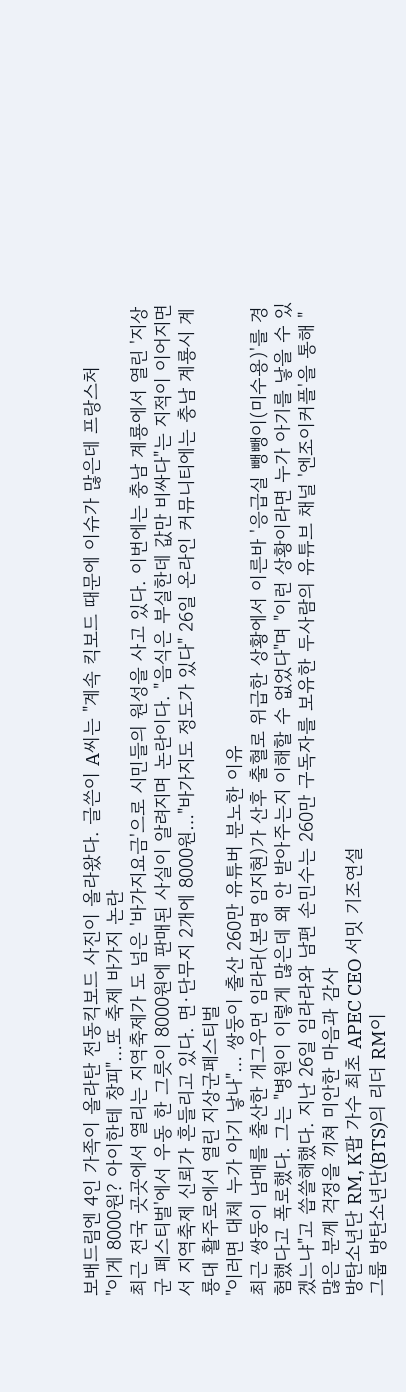보배드림엔 4인 가족이 올라탄 전동킥보드 사진이 올라왔다. 글쓴이 A씨는 "계속 킥보드 때문에 이슈가 많은데 프랑스처
"이게 8000원? 아이한테 창피"…또 축제 바가지 논란
최근 전국 곳곳에서 열리는 지역축제가 도 넘은 '바가지요금'으로 시민들의 원성을 사고 있다. 이번에는 충남 계룡에서 열린 '지상군 페스티벌'에서 우동 한 그릇이 8000원에 판매된 사실이 알려지며 논란이다. "음식은 부실한데 값만 비싸다"는 지적이 이어지면서 지역축제 신뢰가 흔들리고 있다. 면·단무지 2개에 8000원…"바가지도 정도가 있다" 26일 온라인 커뮤니티에는 충남 계룡시 계룡대 활주로에서 열린 지상군페스티벌
"이러면 대체 누가 아기 낳나"… 쌍둥이 출산 260만 유튜버 분노한 이유
최근 쌍둥이 남매를 출산한 개그우먼 임라라(본명 임지현)가 산후 출혈로 위급한 상황에서 이른바 '응급실 뺑뺑이(미수용)'를 경험했다고 폭로했다. 그는 "병원이 이렇게 많은데 왜 안 받아주는지 이해할 수 없었다"며 "이런 상황이라면 누가 아기를 낳을 수 있겠느냐"고 씁쓸해했다. 지난 26일 임라라와 남편 손민수는 260만 구독자를 보유한 두사람의 유튜브 채널 '엔조이커플'을 통해 "많은 분께 걱정을 끼쳐 미안한 마음과 감사
방탄소년단 RM, K팝 가수 최초 APEC CEO 서밋 기조연설
그룹 방탄소년단(BTS)의 리더 RM이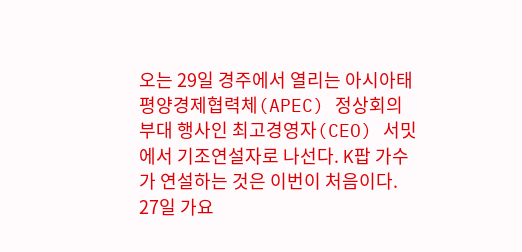오는 29일 경주에서 열리는 아시아태평양경제협력체(APEC) 정상회의 부대 행사인 최고경영자(CEO) 서밋에서 기조연설자로 나선다. K팝 가수가 연설하는 것은 이번이 처음이다. 27일 가요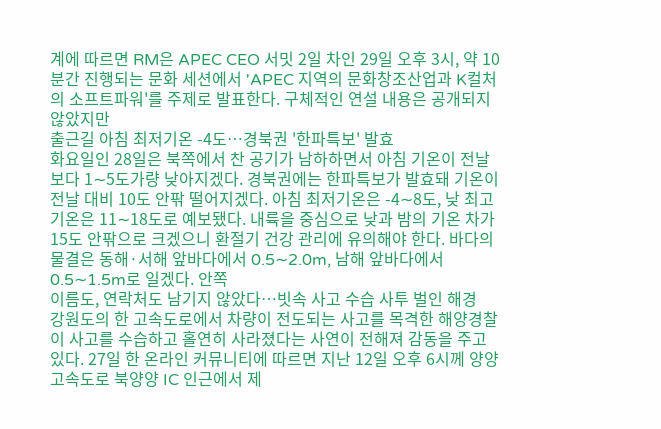계에 따르면 RM은 APEC CEO 서밋 2일 차인 29일 오후 3시, 약 10분간 진행되는 문화 세션에서 'APEC 지역의 문화창조산업과 K컬처의 소프트파워'를 주제로 발표한다. 구체적인 연설 내용은 공개되지 않았지만
출근길 아침 최저기온 -4도…경북권 '한파특보' 발효
화요일인 28일은 북쪽에서 찬 공기가 남하하면서 아침 기온이 전날보다 1∼5도가량 낮아지겠다. 경북권에는 한파특보가 발효돼 기온이 전날 대비 10도 안팎 떨어지겠다. 아침 최저기온은 -4∼8도, 낮 최고기온은 11∼18도로 예보됐다. 내륙을 중심으로 낮과 밤의 기온 차가 15도 안팎으로 크겠으니 환절기 건강 관리에 유의해야 한다. 바다의 물결은 동해·서해 앞바다에서 0.5∼2.0m, 남해 앞바다에서 0.5∼1.5m로 일겠다. 안쪽
이름도, 연락처도 남기지 않았다…빗속 사고 수습 사투 벌인 해경
강원도의 한 고속도로에서 차량이 전도되는 사고를 목격한 해양경찰이 사고를 수습하고 홀연히 사라졌다는 사연이 전해져 감동을 주고 있다. 27일 한 온라인 커뮤니티에 따르면 지난 12일 오후 6시께 양양고속도로 북양양 IC 인근에서 제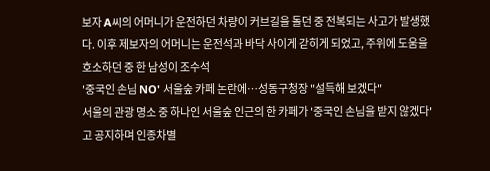보자 A씨의 어머니가 운전하던 차량이 커브길을 돌던 중 전복되는 사고가 발생했다. 이후 제보자의 어머니는 운전석과 바닥 사이게 갇히게 되었고, 주위에 도움을 호소하던 중 한 남성이 조수석
'중국인 손님 NO' 서울숲 카페 논란에…성동구청장 "설득해 보겠다"
서울의 관광 명소 중 하나인 서울숲 인근의 한 카페가 '중국인 손님을 받지 않겠다'고 공지하며 인종차별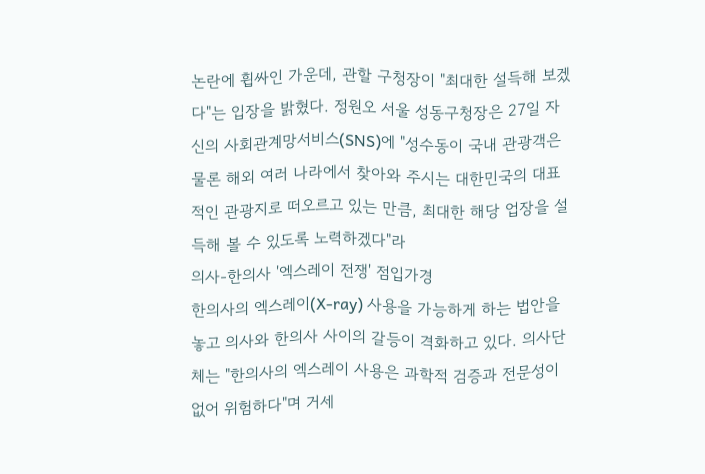논란에 휩싸인 가운데, 관할 구청장이 "최대한 설득해 보겠다"는 입장을 밝혔다. 정원오 서울 성동구청장은 27일 자신의 사회관계망서비스(SNS)에 "성수동이 국내 관광객은 물론 해외 여러 나라에서 찾아와 주시는 대한민국의 대표적인 관광지로 떠오르고 있는 만큼, 최대한 해당 업장을 설득해 볼 수 있도록 노력하겠다"라
의사-한의사 '엑스레이 전쟁' 점입가경
한의사의 엑스레이(X-ray) 사용을 가능하게 하는 법안을 놓고 의사와 한의사 사이의 갈등이 격화하고 있다. 의사단체는 "한의사의 엑스레이 사용은 과학적 검증과 전문성이 없어 위험하다"며 거세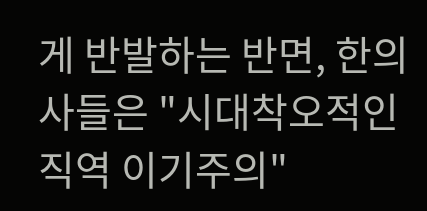게 반발하는 반면, 한의사들은 "시대착오적인 직역 이기주의"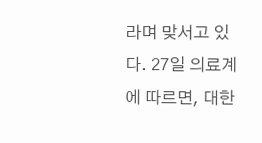라며 맞서고 있다. 27일 의료계에 따르면, 대한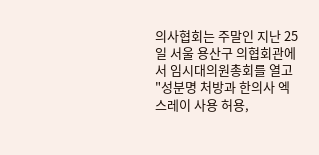의사협회는 주말인 지난 25일 서울 용산구 의협회관에서 임시대의원총회를 열고 "성분명 처방과 한의사 엑스레이 사용 허용,